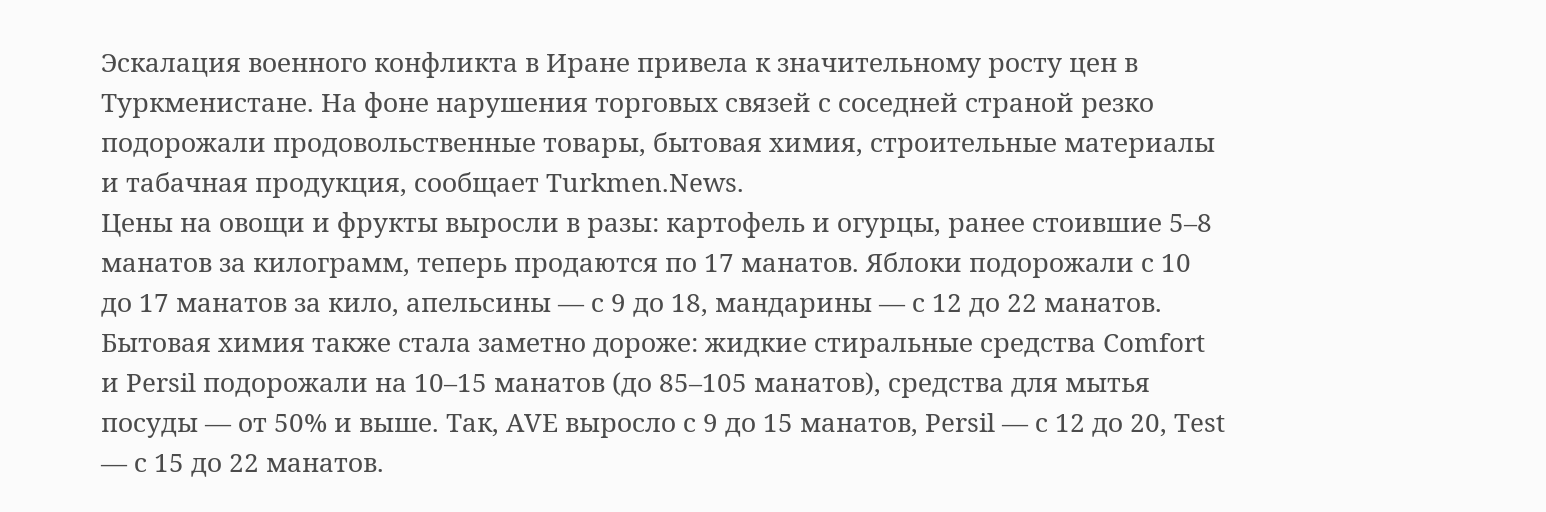Эскалация военного конфликта в Иране привела к значительному росту цен в Туркменистане. На фоне нарушения торговых связей с соседней страной резко подорожали продовольственные товары, бытовая химия, строительные материалы и табачная продукция, сообщает Turkmen.News.
Цены на овощи и фрукты выросли в разы: картофель и огурцы, ранее стоившие 5–8 манатов за килограмм, теперь продаются по 17 манатов. Яблоки подорожали с 10 до 17 манатов за кило, апельсины — с 9 до 18, мандарины — с 12 до 22 манатов.
Бытовая химия также стала заметно дороже: жидкие стиральные средства Comfort и Persil подорожали на 10–15 манатов (до 85–105 манатов), средства для мытья посуды — от 50% и выше. Так, AVE выросло с 9 до 15 манатов, Persil — с 12 до 20, Test — с 15 до 22 манатов.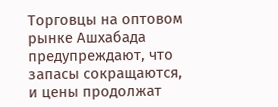Торговцы на оптовом рынке Ашхабада предупреждают, что запасы сокращаются, и цены продолжат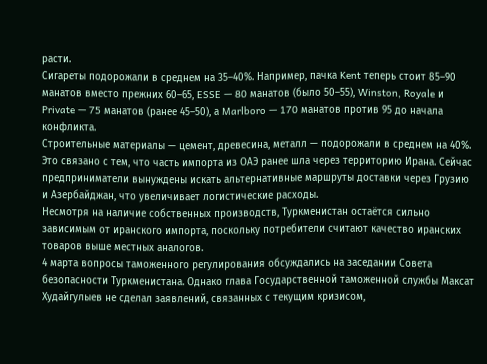расти.
Сигареты подорожали в среднем на 35–40%. Например, пачка Kent теперь стоит 85–90 манатов вместо прежних 60–65, ESSE — 80 манатов (было 50–55), Winston, Royale и Private — 75 манатов (ранее 45–50), а Marlboro — 170 манатов против 95 до начала конфликта.
Строительные материалы — цемент, древесина, металл — подорожали в среднем на 40%. Это связано с тем, что часть импорта из ОАЭ ранее шла через территорию Ирана. Сейчас предприниматели вынуждены искать альтернативные маршруты доставки через Грузию и Азербайджан, что увеличивает логистические расходы.
Несмотря на наличие собственных производств, Туркменистан остаётся сильно зависимым от иранского импорта, поскольку потребители считают качество иранских товаров выше местных аналогов.
4 марта вопросы таможенного регулирования обсуждались на заседании Совета безопасности Туркменистана. Однако глава Государственной таможенной службы Максат Худайгулыев не сделал заявлений, связанных с текущим кризисом,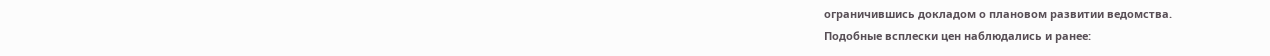ограничившись докладом о плановом развитии ведомства.
Подобные всплески цен наблюдались и ранее: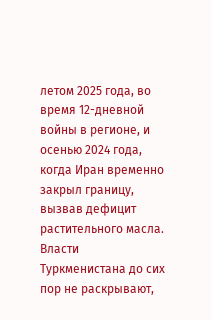летом 2025 года, во время 12-дневной войны в регионе, и осенью 2024 года, когда Иран временно закрыл границу, вызвав дефицит растительного масла. Власти Туркменистана до сих пор не раскрывают,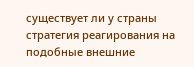существует ли у страны стратегия реагирования на подобные внешние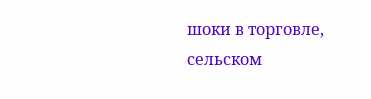шоки в торговле, сельском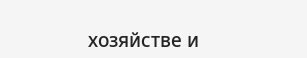хозяйстве и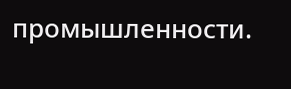промышленности.